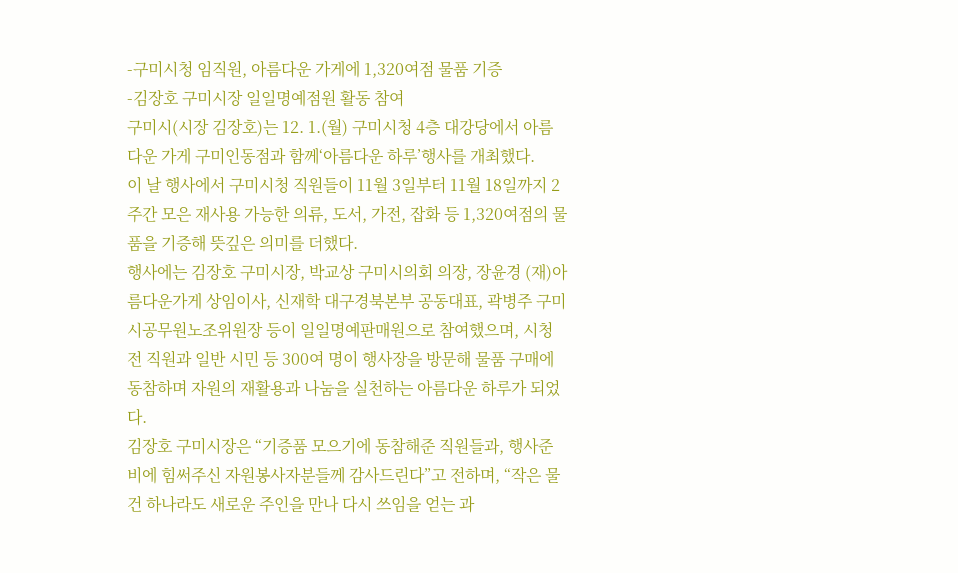-구미시청 임직원, 아름다운 가게에 1,320여점 물품 기증
-김장호 구미시장 일일명예점원 활동 참여
구미시(시장 김장호)는 12. 1.(월) 구미시청 4층 대강당에서 아름다운 가게 구미인동점과 함께‘아름다운 하루’행사를 개최했다.
이 날 행사에서 구미시청 직원들이 11월 3일부터 11월 18일까지 2주간 모은 재사용 가능한 의류, 도서, 가전, 잡화 등 1,320여점의 물품을 기증해 뜻깊은 의미를 더했다.
행사에는 김장호 구미시장, 박교상 구미시의회 의장, 장윤경 (재)아름다운가게 상임이사, 신재학 대구경북본부 공동대표, 곽병주 구미시공무원노조위원장 등이 일일명예판매원으로 참여했으며, 시청 전 직원과 일반 시민 등 300여 명이 행사장을 방문해 물품 구매에 동참하며 자원의 재활용과 나눔을 실천하는 아름다운 하루가 되었다.
김장호 구미시장은 “기증품 모으기에 동참해준 직원들과, 행사준비에 힘써주신 자원봉사자분들께 감사드린다”고 전하며, “작은 물건 하나라도 새로운 주인을 만나 다시 쓰임을 얻는 과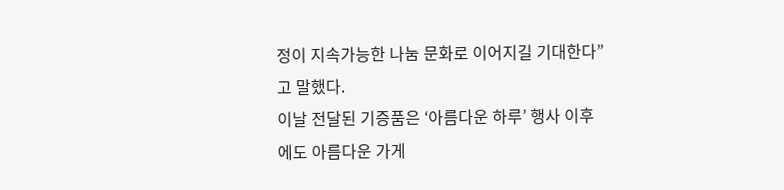정이 지속가능한 나눔 문화로 이어지길 기대한다”고 말했다.
이날 전달된 기증품은 ‘아름다운 하루’ 행사 이후에도 아름다운 가게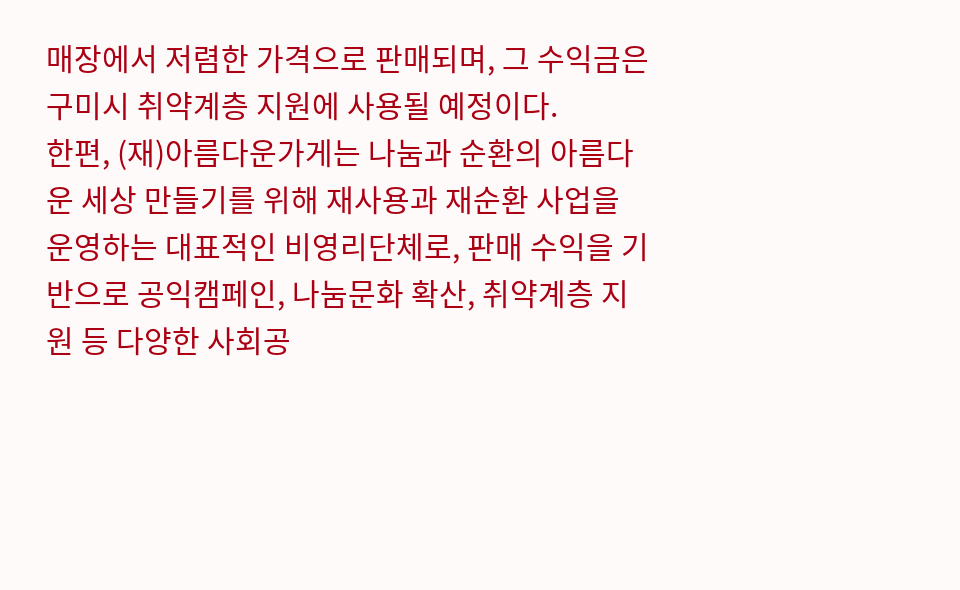매장에서 저렴한 가격으로 판매되며, 그 수익금은 구미시 취약계층 지원에 사용될 예정이다.
한편, (재)아름다운가게는 나눔과 순환의 아름다운 세상 만들기를 위해 재사용과 재순환 사업을 운영하는 대표적인 비영리단체로, 판매 수익을 기반으로 공익캠페인, 나눔문화 확산, 취약계층 지원 등 다양한 사회공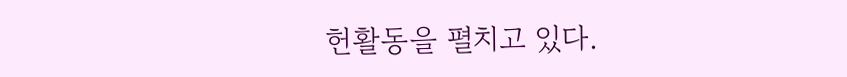헌활동을 펼치고 있다.